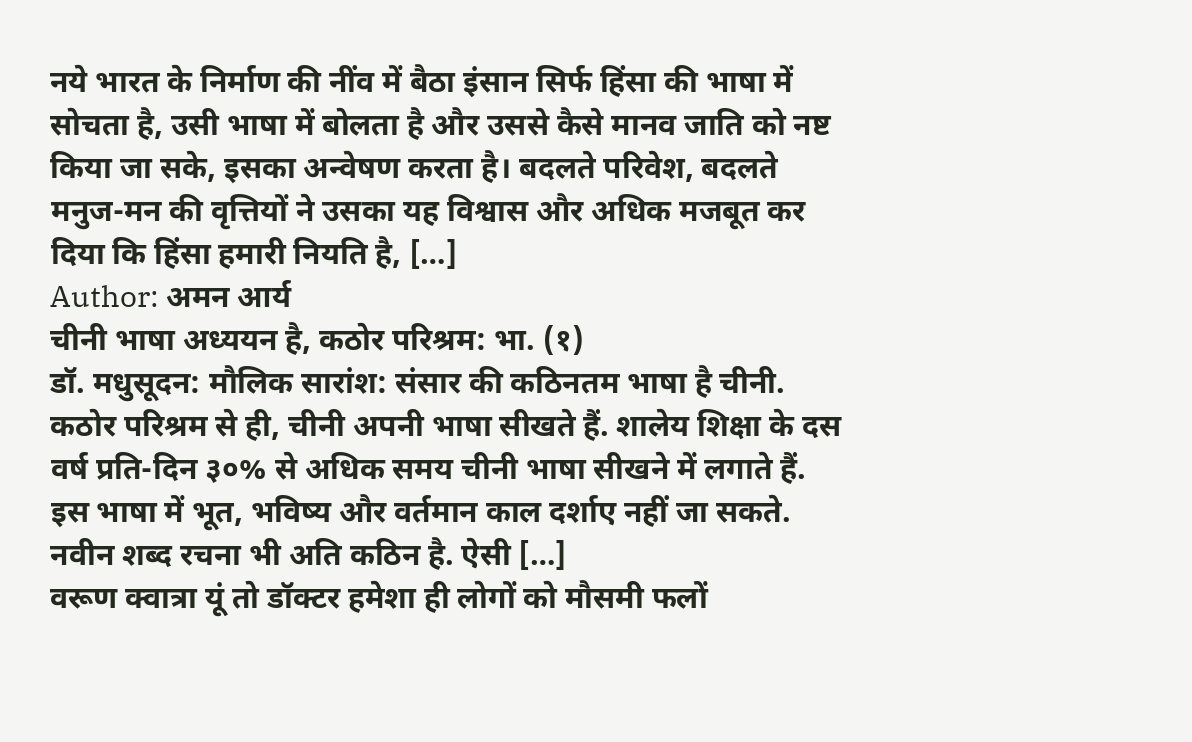नये भारत के निर्माण की नींव में बैठा इंसान सिर्फ हिंसा की भाषा में सोचता है, उसी भाषा में बोलता है और उससे कैसे मानव जाति को नष्ट किया जा सके, इसका अन्वेषण करता है। बदलते परिवेश, बदलते मनुज-मन की वृत्तियों ने उसका यह विश्वास और अधिक मजबूत कर दिया कि हिंसा हमारी नियति है, […]
Author: अमन आर्य
चीनी भाषा अध्ययन है, कठोर परिश्रम: भा. (१)
डॉ. मधुसूदन: मौलिक सारांश: संसार की कठिनतम भाषा है चीनी. कठोर परिश्रम से ही, चीनी अपनी भाषा सीखते हैं. शालेय शिक्षा के दस वर्ष प्रति-दिन ३०% से अधिक समय चीनी भाषा सीखने में लगाते हैं. इस भाषा में भूत, भविष्य और वर्तमान काल दर्शाए नहीं जा सकते. नवीन शब्द रचना भी अति कठिन है. ऐसी […]
वरूण क्वात्रा यूं तो डॉक्टर हमेशा ही लोगों को मौसमी फलों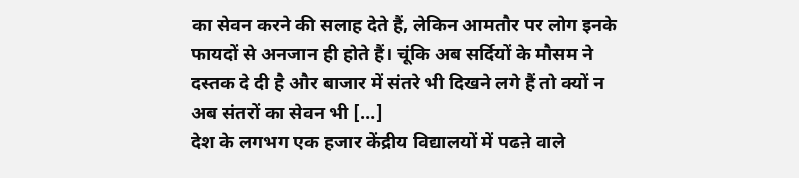का सेवन करने की सलाह देते हैं, लेकिन आमतौर पर लोग इनके फायदों से अनजान ही होते हैं। चूंकि अब सर्दियों के मौसम ने दस्तक दे दी है और बाजार में संतरे भी दिखने लगे हैं तो क्यों न अब संतरों का सेवन भी […]
देश के लगभग एक हजार केंद्रीय विद्यालयों में पढऩे वाले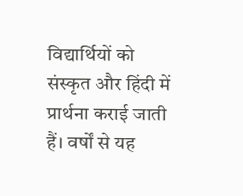विद्यार्थियों को संस्कृत और हिंदी में प्रार्थना कराई जाती हैं। वर्षों से यह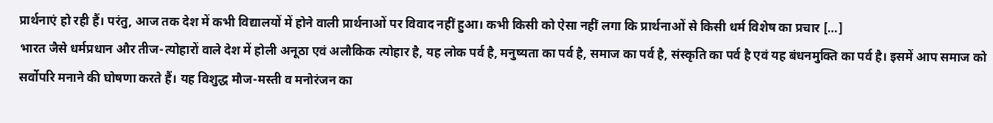प्रार्थनाएं हो रही हैं। परंतु, आज तक देश में कभी विद्यालयों में होने वाली प्रार्थनाओं पर विवाद नहीं हुआ। कभी किसी को ऐसा नहीं लगा कि प्रार्थनाओं से किसी धर्म विशेष का प्रचार […]
भारत जैसे धर्मप्रधान और तीज-त्योहारों वाले देश में होली अनूठा एवं अलौकिक त्योहार है, यह लोक पर्व है, मनुष्यता का पर्व है, समाज का पर्व है, संस्कृति का पर्व है एवं यह बंधनमुक्ति का पर्व है। इसमें आप समाज को सर्वोपरि मनाने की घोषणा करते हैं। यह विशुद्ध मौज-मस्ती व मनोरंजन का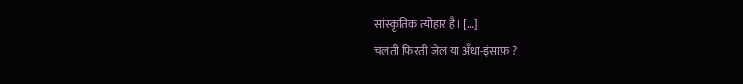सांस्कृतिक त्योहार है। […]
चलती फिरती जेल या अँधा-इंसाफ़ ?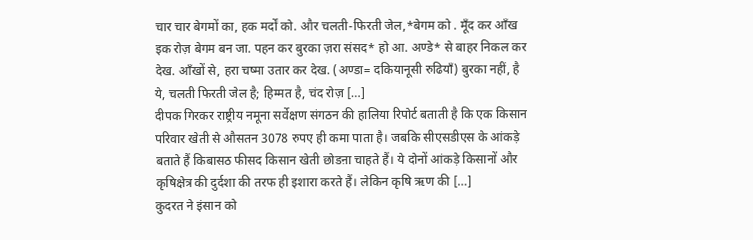चार चार बेगमों का, हक मर्दों को. और चलती-फिरती जेल,*बेगम को . मूँद कर आँख इक रोज़ बेगम बन जा. पहन कर बुरका ज़रा संसद* हो आ. अण्डे* से बाहर निकल कर देख. आँखों से, हरा चष्मा उतार कर देख. (अण्डा= दकियानूसी रुढियाँ) बुरका नहीं, है ये, चलती फिरती जेल है; हिम्मत है, चंद रोज़ […]
दीपक गिरकर राष्ट्रीय नमूना सर्वेक्षण संगठन की हालिया रिपोर्ट बताती है कि एक किसान परिवार खेती से औसतन 3078 रुपए ही कमा पाता है। जबकि सीएसडीएस के आंकड़े बताते हैं किबासठ फीसद किसान खेती छोडऩा चाहते हैं। ये दोनों आंकड़े किसानों और कृषिक्षेत्र की दुर्दशा की तरफ ही इशारा करते हैं। लेकिन कृषि ऋण की […]
कुदरत ने इंसान को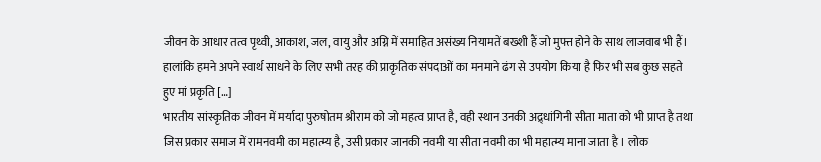जीवन के आधार तत्व पृथ्वी, आकाश, जल, वायु और अग्नि में समाहित असंख्य नियामतें बख्शी हैं जो मुफ्त होने के साथ लाजवाब भी हैं। हालांकि हमने अपने स्वार्थ साधने के लिए सभी तरह की प्राकृतिक संपदाओं का मनमाने ढंग से उपयोग किया है फिर भी सब कुछ सहते हुए मां प्रकृति […]
भारतीय सांस्कृतिक जीवन में मर्यादा पुरुषोतम श्रीराम को जो महत्व प्राप्त है, वही स्थान उनकी अद्र्धांगिनी सीता माता को भी प्राप्त है तथा जिस प्रकार समाज में रामनवमी का महात्म्य है, उसी प्रकार जानकी नवमी या सीता नवमी का भी महात्म्य माना जाता है । लोक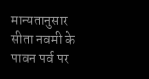मान्यतानुसार सीता नवमी के पावन पर्व पर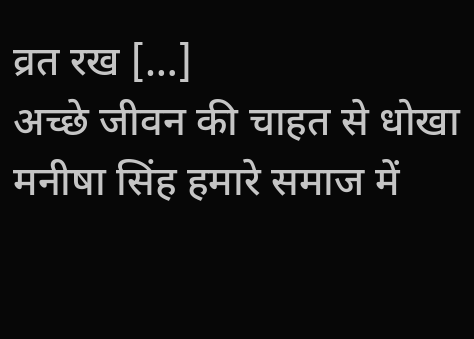व्रत रख […]
अच्छे जीवन की चाहत से धोखा
मनीषा सिंह हमारे समाज में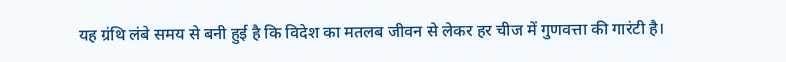यह ग्रंथि लंबे समय से बनी हुई है कि विदेश का मतलब जीवन से लेकर हर चीज में गुणवत्ता की गारंटी है।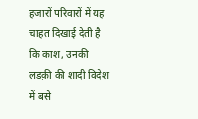हजारों परिवारों में यह चाहत दिखाई देती है कि काश, उनकी लडक़ी की शादी विदेश में बसे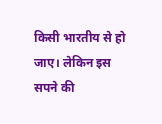किसी भारतीय से हो जाए। लेकिन इस सपने की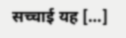सच्चाई यह […]